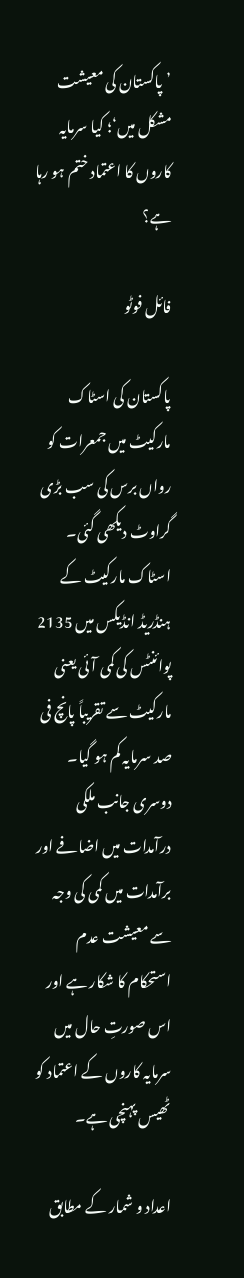’پاکستان کی معیشت مشکل میں‘؛ کیا سرمایہ کاروں کا اعتماد ختم ہو رہا ہے؟

فائل فوٹو

پاکستان کی اسٹاک مارکیٹ میں جمعرات کو رواں برس کی سب بڑی گراوٹ دیکھی گئی۔ اسٹاک مارکیٹ کے ہنڈریڈ انڈیکس میں 2135 پوائنٹس کی کمی آئی یعنی مارکیٹ سے تقریباً پانچ فی صد سرمایہ کم ہو گیا۔ دوسری جانب ملکی درآمدات میں اضافے اور برآمدات میں کمی کی وجہ سے معیشت عدم استحکام کا شکار ہے اور اس صورتِ حال میں سرمایہ کاروں کے اعتماد کو ٹھیس پہنچی ہے۔

اعداد و شمار کے مطابق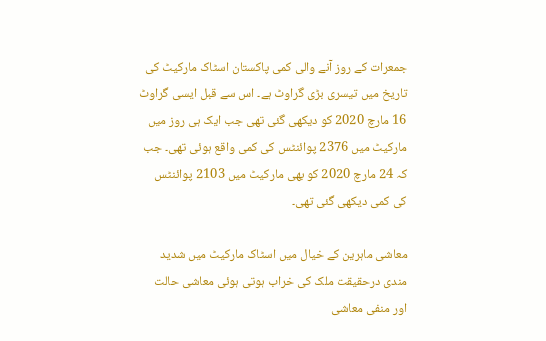جمعرات کے روز آنے والی کمی پاکستان اسٹاک مارکیٹ کی تاریخ میں تیسری بڑی گراوٹ ہے۔ اس سے قبل ایسی گراوٹ 16 مارچ 2020 کو دیکھی گئی تھی جب ایک ہی روز میں مارکیٹ میں 2376 پوائنٹس کی کمی واقع ہوئی تھی۔ جب کہ 24 مارچ 2020 کو بھی مارکیٹ میں 2103 پوائنٹس کی کمی دیکھی گئی تھی۔

معاشی ماہرین کے خیال میں اسٹاک مارکیٹ میں شدید مندی درحقیقت ملک کی خراب ہوتی ہوئی معاشی حالت اور منفی معاشی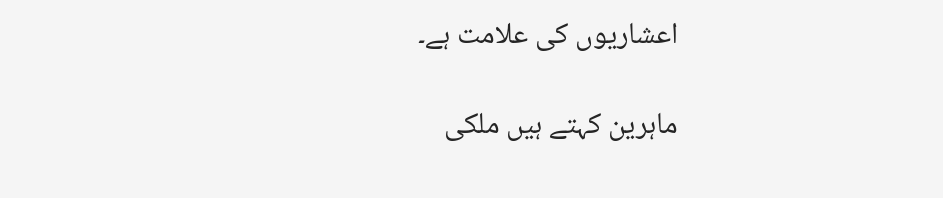اعشاریوں کی علامت ہے۔

ماہرین کہتے ہیں ملکی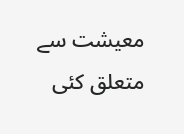معیشت سے متعلق کئی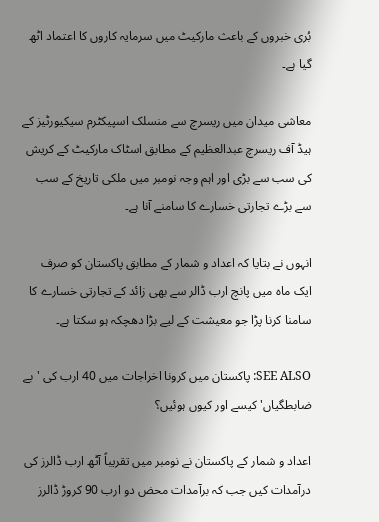بُری خبروں کے باعث مارکیٹ میں سرمایہ کاروں کا اعتماد اٹھ گیا ہے۔

معاشی میدان میں ریسرچ سے منسلک اسپیکٹرم سیکیورٹیز کے ہیڈ آف ریسرچ عبدالعظیم کے مطابق اسٹاک مارکیٹ کے کریش کی سب سے بڑی اور اہم وجہ نومبر میں ملکی تاریخ کے سب سے بڑے تجارتی خسارے کا سامنے آنا ہے۔

انہوں نے بتایا کہ اعداد و شمار کے مطابق پاکستان کو صرف ایک ماہ میں پانچ ارب ڈالر سے بھی زائد کے تجارتی خسارے کا سامنا کرنا پڑا جو معیشت کے لیے بڑا دھچکہ ہو سکتا ہے۔

SEE ALSO: پاکستان میں کرونا اخراجات میں 40 ارب کی 'بے ضابطگیاں' کیسے اور کیوں ہوئیں؟

اعداد و شمار کے پاکستان نے نومبر میں تقریباً آٹھ ارب ڈالرز کی درآمدات کیں جب کہ برآمدات محض دو ارب 90 کروڑ ڈالرز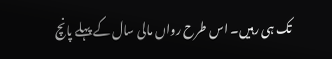تک ہی رہیں۔ اس طرح رواں مالی سال کے پہلے پانچ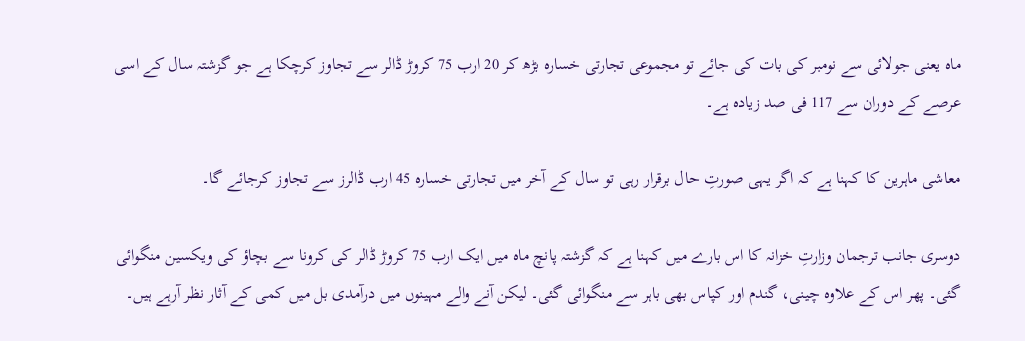ماہ یعنی جولائی سے نومبر کی بات کی جائے تو مجموعی تجارتی خسارہ بڑھ کر 20 ارب 75 کروڑ ڈالر سے تجاوز کرچکا ہے جو گزشتہ سال کے اسی عرصے کے دوران سے 117 فی صد زیادہ ہے۔

معاشی ماہرین کا کہنا ہے کہ اگر یہی صورتِ حال برقرار رہی تو سال کے آخر میں تجارتی خسارہ 45 ارب ڈالرز سے تجاوز کرجائے گا۔

دوسری جانب ترجمان وزارتِ خزانہ کا اس بارے میں کہنا ہے کہ گزشتہ پانچ ماہ میں ایک ارب 75 کروڑ ڈالر کی کرونا سے بچاؤ کی ویکسین منگوائی گئی۔ پھر اس کے علاوہ چینی، گندم اور کپاس بھی باہر سے منگوائی گئی۔ لیکن آنے والے مہینوں میں درآمدی بل میں کمی کے آثار نظر آرہے ہیں۔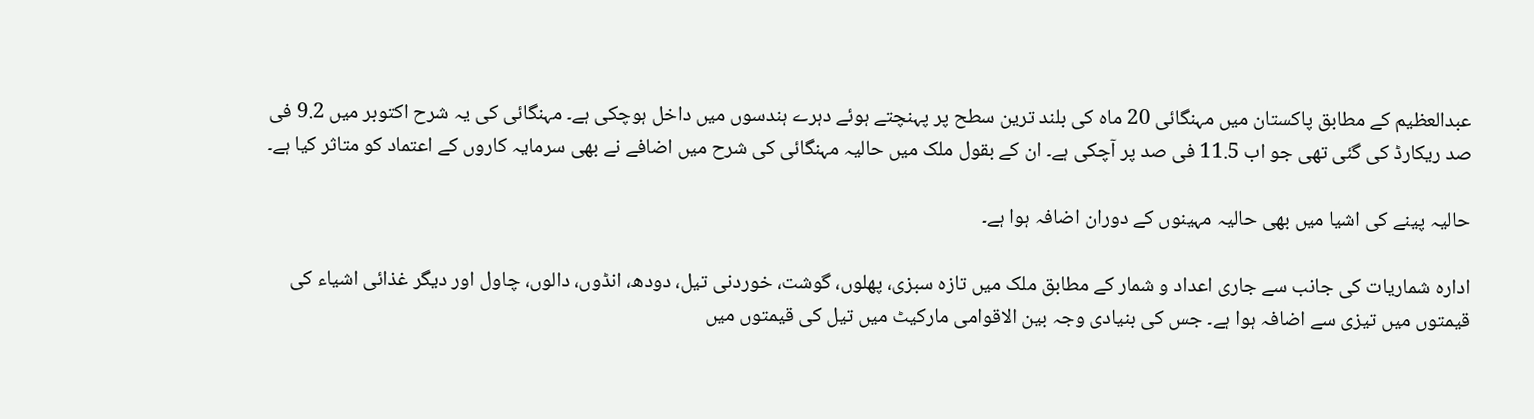عبدالعظیم کے مطابق پاکستان میں مہنگائی 20 ماہ کی بلند ترین سطح پر پہنچتے ہوئے دہرے ہندسوں میں داخل ہوچکی ہے۔ مہنگائی کی یہ شرح اکتوبر میں 9.2 فی صد ریکارڈ کی گئی تھی جو اب 11.5 فی صد پر آچکی ہے۔ ان کے بقول ملک میں حالیہ مہنگائی کی شرح میں اضافے نے بھی سرمایہ کاروں کے اعتماد کو متاثر کیا ہے۔

حالیہ پینے کی اشیا میں بھی حالیہ مہینوں کے دوران اضافہ ہوا ہے۔

ادارہ شماریات کی جانب سے جاری اعداد و شمار کے مطابق ملک میں تازہ سبزی، پھلوں، گوشت، خوردنی تیل، دودھ، انڈوں، دالوں، چاول اور دیگر غذائی اشیاء کی قیمتوں میں تیزی سے اضافہ ہوا ہے۔ جس کی بنیادی وجہ بین الاقوامی مارکیٹ میں تیل کی قیمتوں میں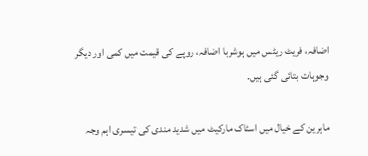اضافہ، فریٹ ریٹس میں ہوشربا اضافہ، روپے کی قیمت میں کمی اور دیگر وجوہات بتائی گئی ہیں۔

ماہرین کے خیال میں اسٹاک مارکیٹ میں شدید مندی کی تیسری اہم وجہ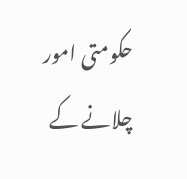حکومتی امور چلانے کے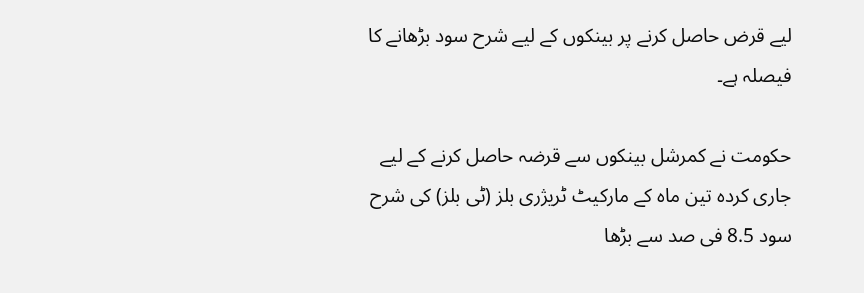لیے قرض حاصل کرنے پر بینکوں کے لیے شرح سود بڑھانے کا فیصلہ ہے۔

حکومت نے کمرشل بینکوں سے قرضہ حاصل کرنے کے لیے جاری کردہ تین ماہ کے مارکیٹ ٹریژری بلز (ٹی بلز) کی شرح سود 8.5 فی صد سے بڑھا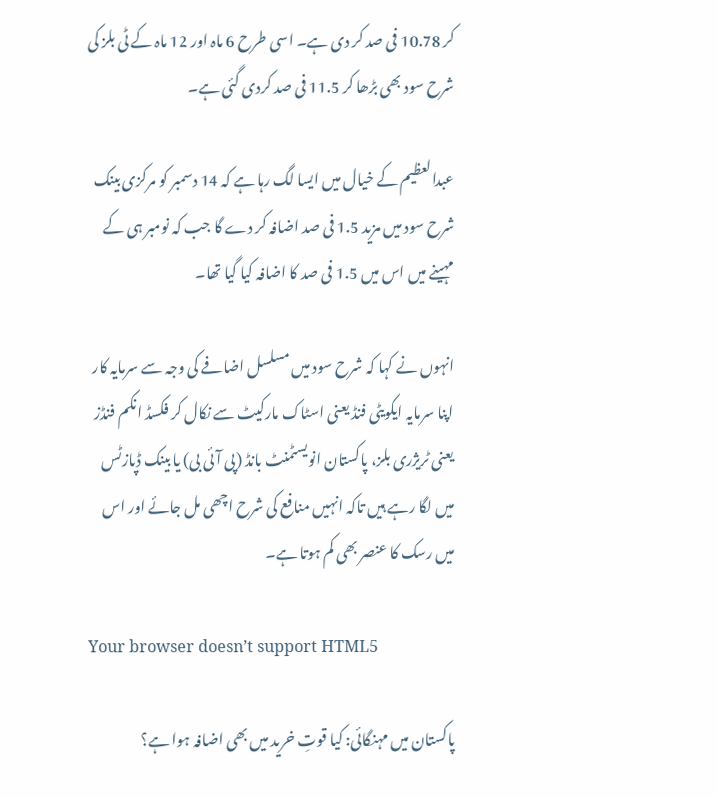کر 10.78 فی صد کر دی ہے۔ اسی طرح 6 ماہ اور 12 ماہ کے ٹی بلز کی شرح سود بھی بڑھا کر 11.5 فی صد کردی گئی ہے۔

عبدالعظیم کے خیال میں ایسا لگ رہا ہے کہ 14 دسمبر کو مرکزی بینک شرح سود میں مزید 1.5 فی صد اضافہ کر دے گا جب کہ نومبر ہی کے مہینے میں اس میں 1.5 فی صد کا اضافہ کیا گیا تھا۔

انہوں نے کہا کہ شرح سود میں مسلسل اضافے کی وجہ سے سرمایہ کار اپنا سرمایہ ایکویٹی فنڈ یعنی اسٹاک مارکیٹ سے نکال کر فکسڈ انکم فنڈز یعنی ٹریژری بلز، پاکستان انویسٹمنٹ بانڈ (پی آئی بی) یا بینک ڈپازٹس میں لگا رہے ہیں تاکہ انہیں منافع کی شرح اچھی مل جائے اور اس میں رسک کا عنصر بھی کم ہوتا ہے۔

Your browser doesn’t support HTML5

پاکستان میں مہنگائی: کیا قوتِ خرید میں بھی اضافہ ہوا ہے؟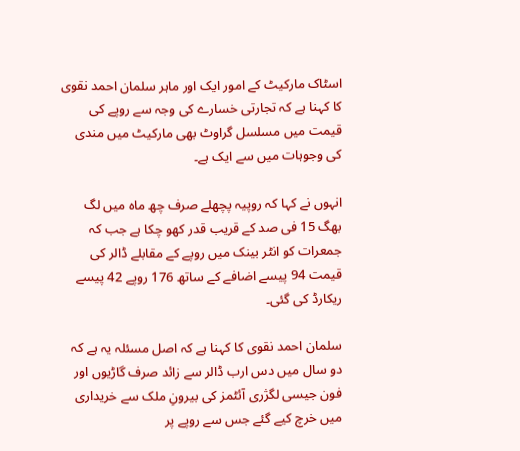اسٹاک مارکیٹ کے امور ایک اور ماہر سلمان احمد نقوی کا کہنا ہے کہ تجارتی خسارے کی وجہ سے روپے کی قیمت میں مسلسل گراوٹ بھی مارکیٹ میں مندی کی وجوہات میں سے ایک ہے۔

انہوں نے کہا کہ روپیہ پچھلے صرف چھ ماہ میں لگ بھگ 15 فی صد کے قریب قدر کھو چکا ہے جب کہ جمعرات کو انٹر بینک میں روپے کے مقابلے ڈالر کی قیمت 94 پیسے اضافے کے ساتھ 176 روپے 42 پیسے ریکارڈ کی گئی۔

سلمان احمد نقوی کا کہنا ہے کہ اصل مسئلہ یہ ہے کہ دو سال میں دس ارب ڈالر سے زائد صرف گاڑیوں اور فون جیسی لگژری آئٹمز کی بیرونِ ملک سے خریداری میں خرچ کیے گئے جس سے روپے پر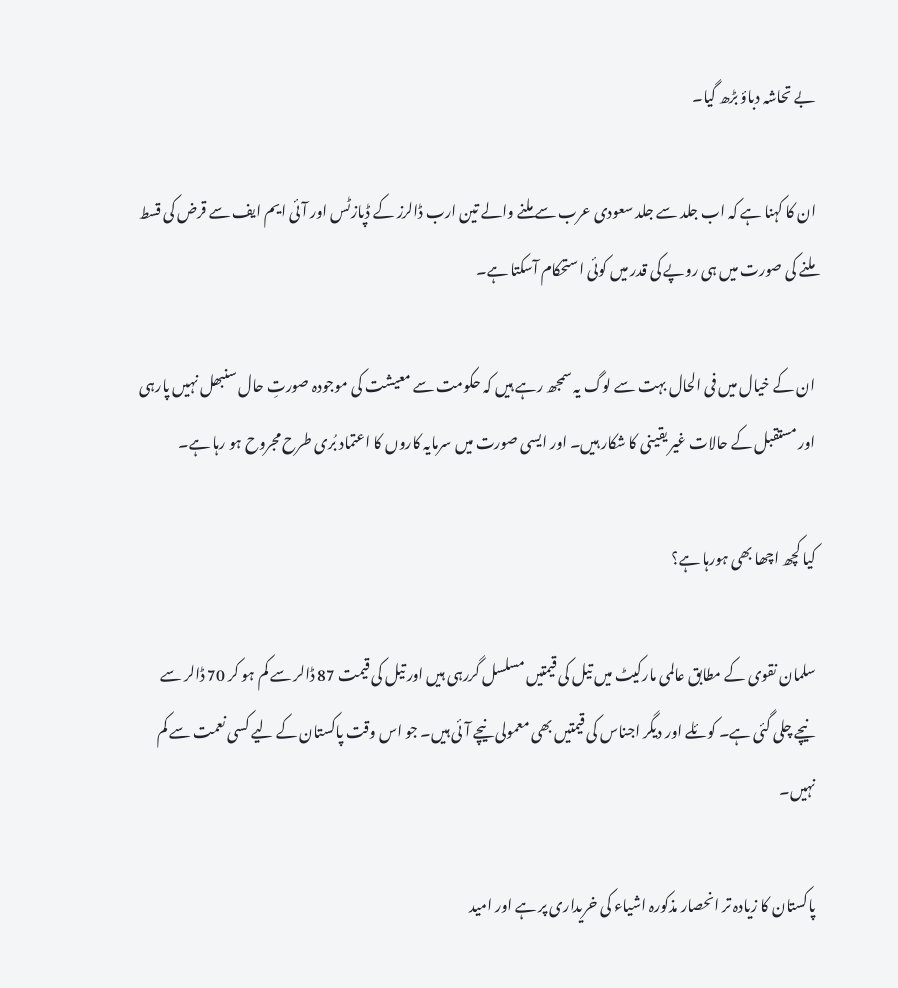بے تحاشہ دباؤ بڑھ گیا۔

ان کا کہنا ہے کہ اب جلد سے جلد سعودی عرب سے ملنے والے تین ارب ڈالرز کے ڈپازٹس اور آئی ایم ایف سے قرض کی قسط ملنے کی صورت میں ہی روپے کی قدر میں کوئی استحکام آسکتا ہے۔

ان کے خیال میں فی الحال بہت سے لوگ یہ سمجھ رہے ہیں کہ حکومت سے معیشت کی موجودہ صورتِ حال سنبھل نہیں پارہی اور مستقبل کے حالات غیر یقینی کا شکار ہیں۔ اور ایسی صورت میں سرمایہ کاروں کا اعتماد بُری طرح مجروح ہو رہا ہے۔

کیا کچھ اچھا بھی ہورہا ہے؟

سلمان نقوی کے مطابق عالمی مارکیٹ میں تیل کی قیمتیں مسلسل گررہی ہیں اور تیل کی قیمت 87 ڈالر سے کم ہو کر 70 ڈالر سے نیچے چلی گئی ہے۔ کوئلے اور دیگر اجناس کی قیمتیں بھی معمولی نیچے آئی ہیں۔ جو اس وقت پاکستان کے لیے کسی نعمت سے کم نہیں۔

پاکستان کا زیادہ تر انحصار مذکورہ اشیاء کی خریداری پر ہے اور امید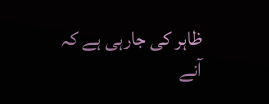ظاہر کی جارہی ہے کہ آنے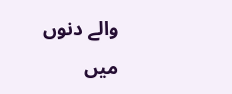والے دنوں میں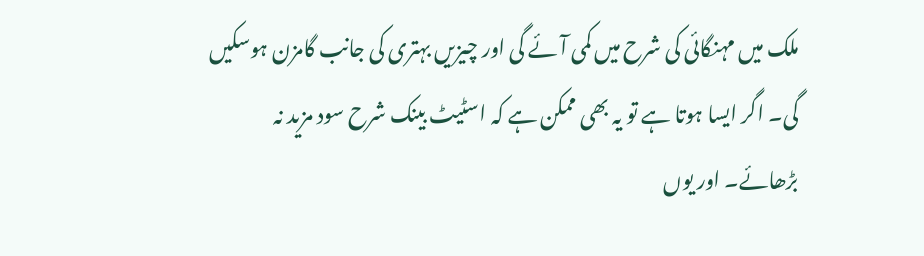ملک میں مہنگائی کی شرح میں کمی آئے گی اور چیزیں بہتری کی جانب گامزن ہوسکیں گی۔ اگر ایسا ہوتا ہے تو یہ بھی ممکن ہے کہ اسٹیٹ بینک شرح سود مزید نہ بڑھائے۔ اور یوں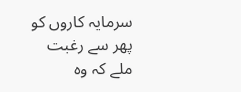سرمایہ کاروں کو پھر سے رغبت ملے کہ وہ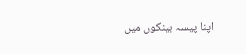اپنا پیسہ بینکوں میں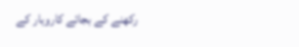رکھنے کے بجائے کاروبار کے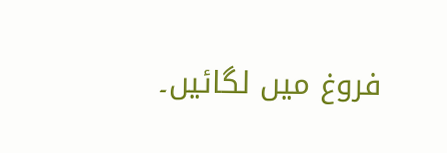فروغ میں لگائیں۔